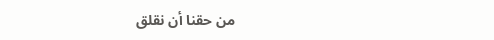من حقنا أن نقلق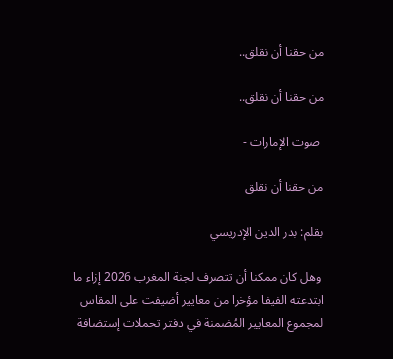من حقنا أن نقلق..

من حقنا أن نقلق..

 صوت الإمارات -

من حقنا أن نقلق

بقلم: بدر الدين الإدريسي

 وهل كان ممكنا أن تتصرف لجنة المغرب 2026 إزاء ما ابتدعته الفيفا مؤخرا من معايير أضيفت على المقاس لمجموع المعايير المُضمنة في دفتر تحملات إستضافة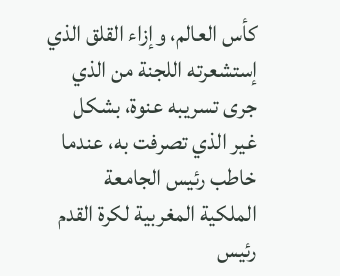كأس العالم، وإزاء القلق الذي إستشعرته اللجنة من الذي جرى تسريبه عنوة، بشكل غير الذي تصرفت به، عندما خاطب رئيس الجامعة الملكية المغربية لكرة القدم رئيس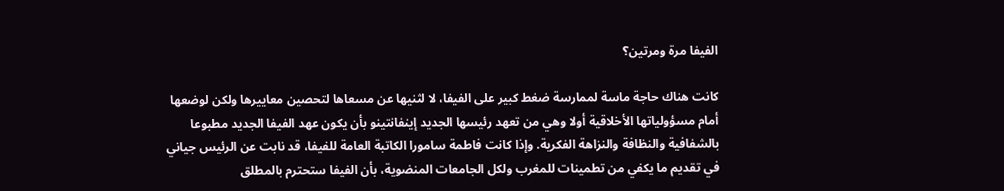الفيفا مرة ومرتين؟

كانت هناك حاجة ماسة لممارسة ضغط كبير على الفيفا، لا لثنيها عن مسعاها لتحصين معاييرها ولكن لوضعها أمام مسؤولياتها الأخلاقية أولا وهي من تعهد رئيسها الجديد إينفانتينو بأن يكون عهد الفيفا الجديد مطبوعا بالشفافية والنظافة والنزاهة الفكرية. وإذا كانت فاطمة سامورا الكاتبة العامة للفيفا، قد نابت عن الرئيس جياني في تقديم ما يكفي من تطمينات للمغرب ولكل الجامعات المنضوية، بأن الفيفا ستحترم بالمطلق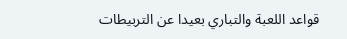قواعد اللعبة والتباري بعيدا عن التربيطات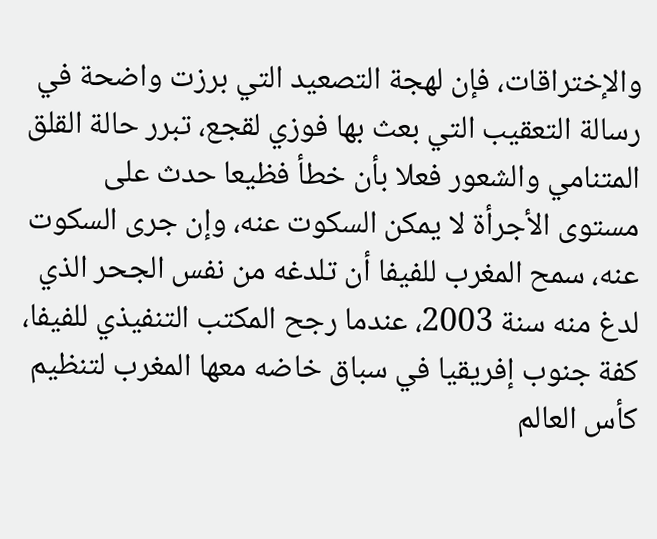والإختراقات، فإن لهجة التصعيد التي برزت واضحة في رسالة التعقيب التي بعث بها فوزي لقجع، تبرر حالة القلق المتنامي والشعور فعلا بأن خطأ فظيعا حدث على مستوى الأجرأة لا يمكن السكوت عنه، وإن جرى السكوت عنه، سمح المغرب للفيفا أن تلدغه من نفس الجحر الذي لدغ منه سنة 2003، عندما رجح المكتب التنفيذي للفيفا، كفة جنوب إفريقيا في سباق خاضه معها المغرب لتنظيم كأس العالم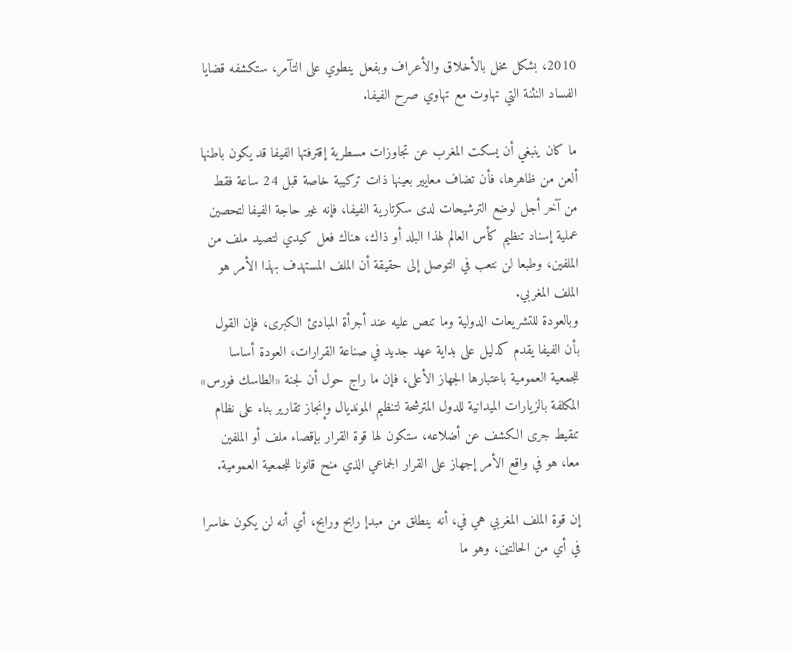2010، بشكل مخل بالأخلاق والأعراف وبفعل ينطوي على التآمر، ستكشفه قضايا الفساد النثنة التي تهاوت مع تهاوي صرح الفيفا.

ما كان ينبغي أن يسكت المغرب عن تجاوزات مسطرية إقترفتها الفيفا قد يكون باطنها ألعن من ظاهرها، فأن تضاف معايير بعينها ذات تركيبة خاصة قبل 24 ساعة فقط من آخر أجل لوضع الترشيحات لدى سكرتارية الفيفا، فإنه غير حاجة الفيفا لتحصين عملية إسناد تنظيم كأس العالم لهذا البلد أو ذاك، هناك فعل كيدي لتصيد ملف من الملفين، وطبعا لن نتعب في التوصل إلى حقيقة أن الملف المستهدف بهذا الأمر هو الملف المغربي.
وبالعودة للتشريعات الدولية وما تنص عليه عند أجرأة المبادئ الكبرى، فإن القول بأن الفيفا يقدم كدليل على بداية عهد جديد في صناعة القرارات، العودة أساسا للجمعية العمومية باعتبارها الجهاز الأعلى، فإن ما راج حول أن لجنة «الطاسك فورس» المكلفة بالزيارات الميدانية للدول المترشحة لتنظيم المونديال وإنجاز تقارير بناء على نظام تنقيط جرى الكشف عن أضلاعه، ستكون لها قوة القرار بإقصاء ملف أو الملفين معا، هو في واقع الأمر إجهاز على القرار الجماعي الذي منح قانونا للجمعية العمومية.

إن قوة الملف المغربي هي في، أنه ينطلق من مبدإ رابح ورابح، أي أنه لن يكون خاسرا في أي من الحالتين، وهو ما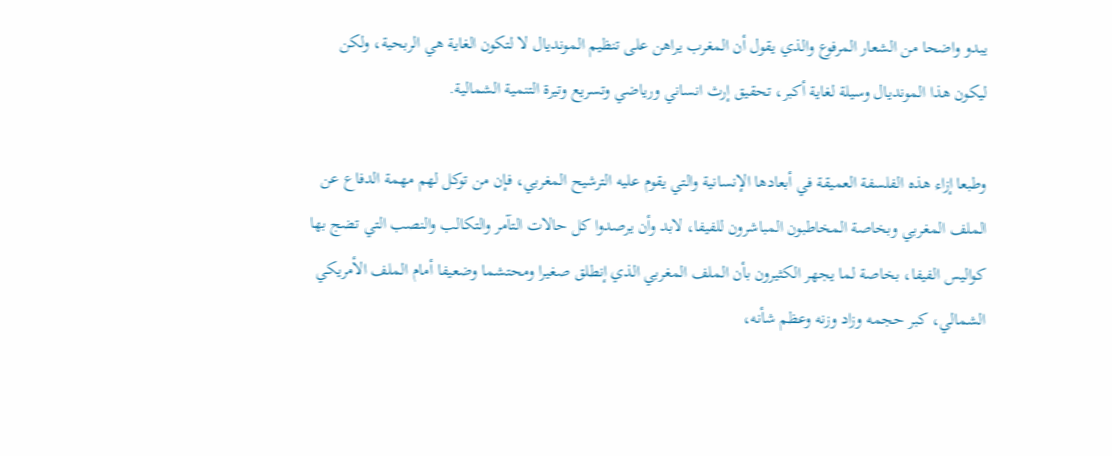يبدو واضحا من الشعار المرفوع والذي يقول أن المغرب يراهن على تنظيم المونديال لا لتكون الغاية هي الربحية، ولكن ليكون هذا المونديال وسيلة لغاية أكبر، تحقيق إرث انساني ورياضي وتسريع وتيرة التنمية الشمالية.

وطبعا إزاء هذه الفلسفة العميقة في أبعادها الإنسانية والتي يقوم عليه الترشيح المغربي، فإن من توكل لهم مهمة الدفاع عن الملف المغربي وبخاصة المخاطبون المباشرون للفيفا، لابد وأن يرصدوا كل حالات التآمر والتكالب والنصب التي تضج بها كواليس الفيفا، بخاصة لما يجهر الكثيرون بأن الملف المغربي الذي إنطلق صغيرا ومحتشما وضعيفا أمام الملف الأمريكي الشمالي، كبر حجمه وزاد وزنه وعظم شأنه،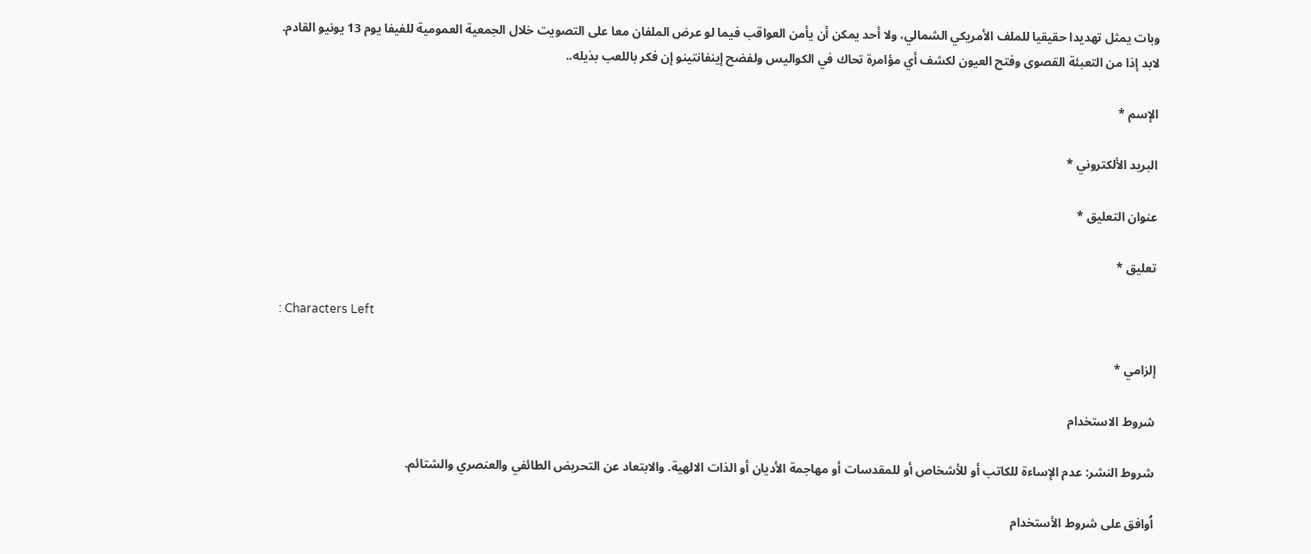وبات يمثل تهديدا حقيقيا للملف الأمريكي الشمالي، ولا أحد يمكن أن يأمن العواقب فيما لو عرض الملفان معا على التصويت خلال الجمعية العمومية للفيفا يوم 13 يونيو القادم.
لابد إذا من التعبئة القصوى وفتح العيون لكشف أي مؤامرة تحاك في الكواليس ولفضح إينفانتينو إن فكر باللعب بذيله..

الإسم *

البريد الألكتروني *

عنوان التعليق *

تعليق *

: Characters Left

إلزامي *

شروط الاستخدام

شروط النشر: عدم الإساءة للكاتب أو للأشخاص أو للمقدسات أو مهاجمة الأديان أو الذات الالهية. والابتعاد عن التحريض الطائفي والعنصري والشتائم.

اُوافق على شروط الأستخدام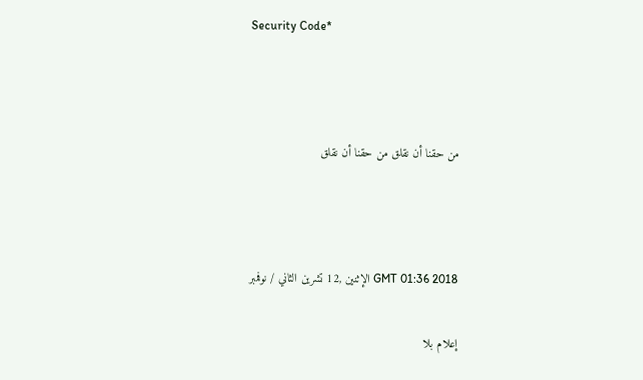Security Code*



من حقنا أن نقلق من حقنا أن نقلق



GMT 01:36 2018 الإثنين ,12 تشرين الثاني / نوفمبر

إعلام بلا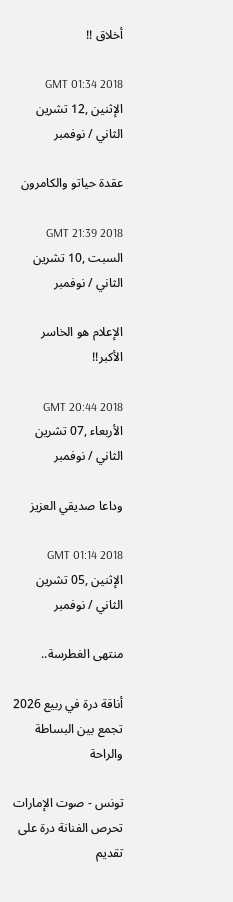أخلاق !!

GMT 01:34 2018 الإثنين ,12 تشرين الثاني / نوفمبر

عقدة حياتو والكامرون

GMT 21:39 2018 السبت ,10 تشرين الثاني / نوفمبر

الإعلام هو الخاسر الأكبر!!

GMT 20:44 2018 الأربعاء ,07 تشرين الثاني / نوفمبر

وداعا صديقي العزيز

GMT 01:14 2018 الإثنين ,05 تشرين الثاني / نوفمبر

منتهى الغطرسة..

أناقة درة في ربيع 2026 تجمع بين البساطة والراحة

تونس - صوت الإمارات
تحرص الفنانة درة على تقديم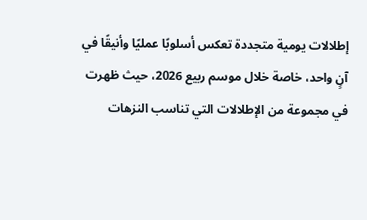إطلالات يومية متجددة تعكس أسلوبًا عمليًا وأنيقًا في آنٍ واحد، خاصة خلال موسم ربيع 2026، حيث ظهرت في مجموعة من الإطلالات التي تناسب النزهات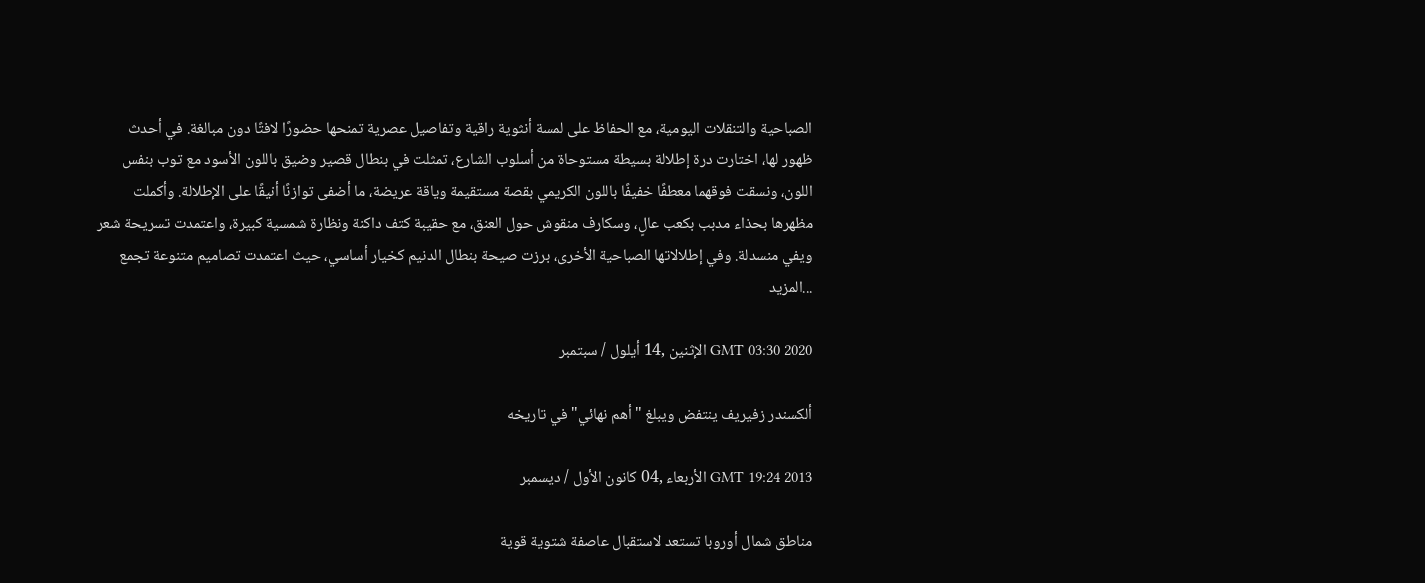الصباحية والتنقلات اليومية، مع الحفاظ على لمسة أنثوية راقية وتفاصيل عصرية تمنحها حضورًا لافتًا دون مبالغة. في أحدث ظهور لها، اختارت درة إطلالة بسيطة مستوحاة من أسلوب الشارع، تمثلت في بنطال قصير وضيق باللون الأسود مع توب بنفس اللون، ونسقت فوقهما معطفًا خفيفًا باللون الكريمي بقصة مستقيمة وياقة عريضة، ما أضفى توازنًا أنيقًا على الإطلالة. وأكملت مظهرها بحذاء مدبب بكعب عالٍ، وسكارف منقوش حول العنق، مع حقيبة كتف داكنة ونظارة شمسية كبيرة، واعتمدت تسريحة شعر ويفي منسدلة. وفي إطلالاتها الصباحية الأخرى، برزت صيحة بنطال الدنيم كخيار أساسي، حيث اعتمدت تصاميم متنوعة تجمع ...المزيد

GMT 03:30 2020 الإثنين ,14 أيلول / سبتمبر

ألكسندر زفيريف ينتفض ويبلغ "أهم نهائي" في تاريخه

GMT 19:24 2013 الأربعاء ,04 كانون الأول / ديسمبر

مناطق شمال أوروبا تستعد لاستقبال عاصفة شتوية قوية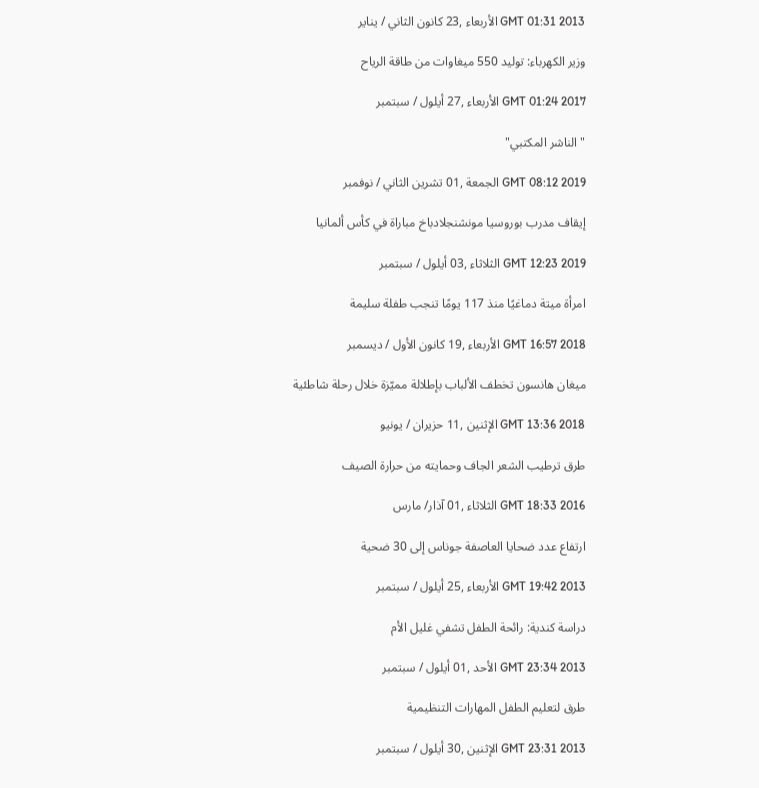GMT 01:31 2013 الأربعاء ,23 كانون الثاني / يناير

وزير الكهرباء: توليد 550 ميغاوات من طاقة الرياح

GMT 01:24 2017 الأربعاء ,27 أيلول / سبتمبر

"الناشر المكتبي"

GMT 08:12 2019 الجمعة ,01 تشرين الثاني / نوفمبر

إيقاف مدرب بوروسيا مونشنجلادباخ مباراة في كأس ألمانيا

GMT 12:23 2019 الثلاثاء ,03 أيلول / سبتمبر

امرأة ميتة دماغيًا منذ 117 يومًا تنجب طفلة سليمة

GMT 16:57 2018 الأربعاء ,19 كانون الأول / ديسمبر

ميغان هانسون تخطف الألباب بإطلالة مميّزة خلال رحلة شاطئية

GMT 13:36 2018 الإثنين ,11 حزيران / يونيو

طرق ترطيب الشعر الجاف وحمايته من حرارة الصيف

GMT 18:33 2016 الثلاثاء ,01 آذار/ مارس

ارتفاع عدد ضحايا العاصفة جوناس إلى 30 ضحية

GMT 19:42 2013 الأربعاء ,25 أيلول / سبتمبر

دراسة كندية: رائحة الطفل تشفي غليل الأم

GMT 23:34 2013 الأحد ,01 أيلول / سبتمبر

طرق لتعليم الطفل المهارات التنظيمية

GMT 23:31 2013 الإثنين ,30 أيلول / سبتمبر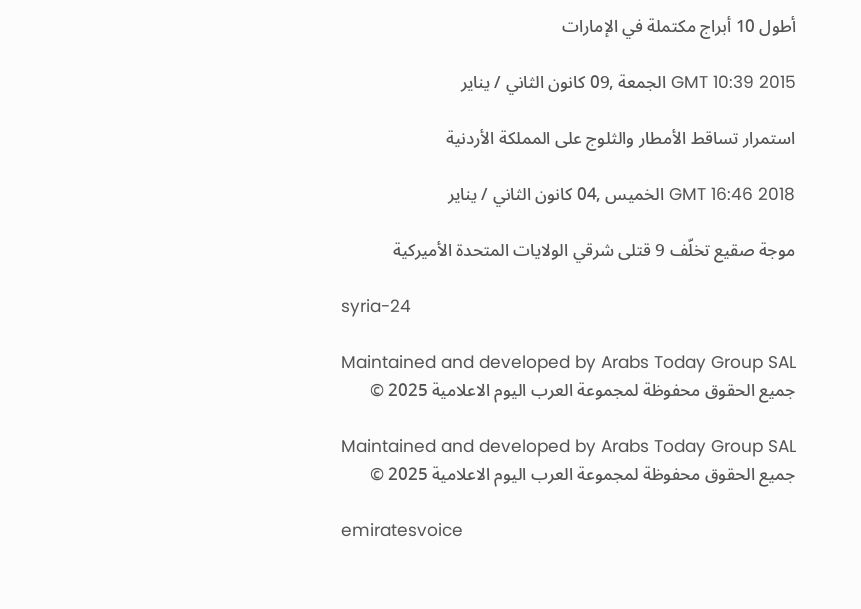أطول 10 أبراج مكتملة في الإمارات

GMT 10:39 2015 الجمعة ,09 كانون الثاني / يناير

استمرار تساقط الأمطار والثلوج على المملكة الأردنية

GMT 16:46 2018 الخميس ,04 كانون الثاني / يناير

موجة صقيع تخلّف 9 قتلى شرقي الولايات المتحدة الأميركية

syria-24

Maintained and developed by Arabs Today Group SAL
جميع الحقوق محفوظة لمجموعة العرب اليوم الاعلامية 2025 ©

Maintained and developed by Arabs Today Group SAL
جميع الحقوق محفوظة لمجموعة العرب اليوم الاعلامية 2025 ©

emiratesvoice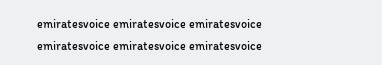emiratesvoice emiratesvoice emiratesvoice
emiratesvoice emiratesvoice emiratesvoice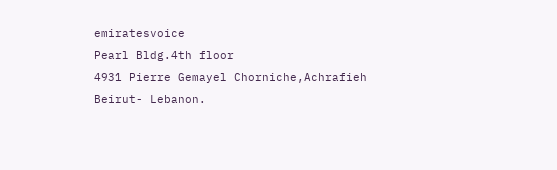emiratesvoice
Pearl Bldg.4th floor
4931 Pierre Gemayel Chorniche,Achrafieh
Beirut- Lebanon.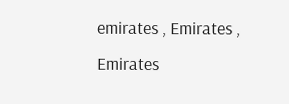emirates , Emirates , Emirates